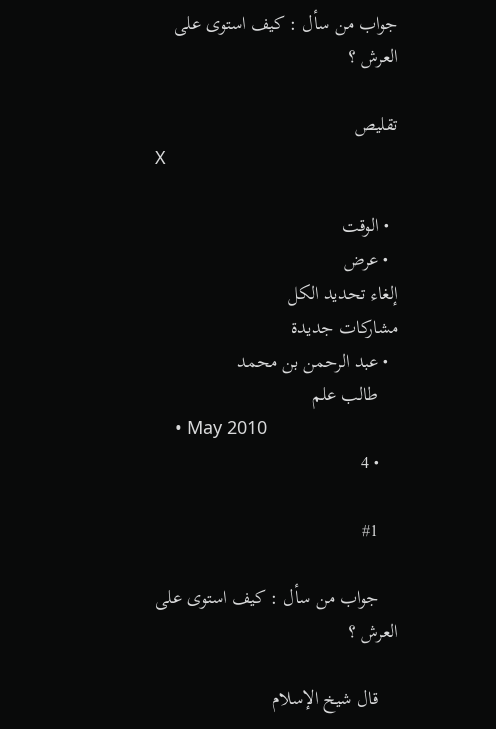جواب من سأل : كيف استوى على العرش ؟

تقليص
X

  • الوقت
  • عرض
إلغاء تحديد الكل
مشاركات جديدة
  • عبد الرحمن بن محمد
    طالب علم
    • May 2010
    • 4

    #1

    جواب من سأل : كيف استوى على العرش ؟

    قال شيخ الإسلام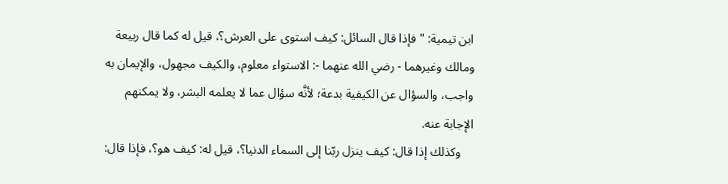ابن تيمية: "فإذا قال السائل: كيف استوى على العرش؟، قيل له كما قال ربيعة ومالك وغيرهما - رضي الله عنهما -: الاستواء معلوم، والكيف مجهول، والإيمان به واجب، والسؤال عن الكيفية بدعة؛ لأنَّه سؤال عما لا يعلمه البشر، ولا يمكنهم الإجابة عنه.
    وكذلك إذا قال: كيف ينزل ربّنا إلى السماء الدنيا؟، قيل له: كيف هو؟، فإذا قال: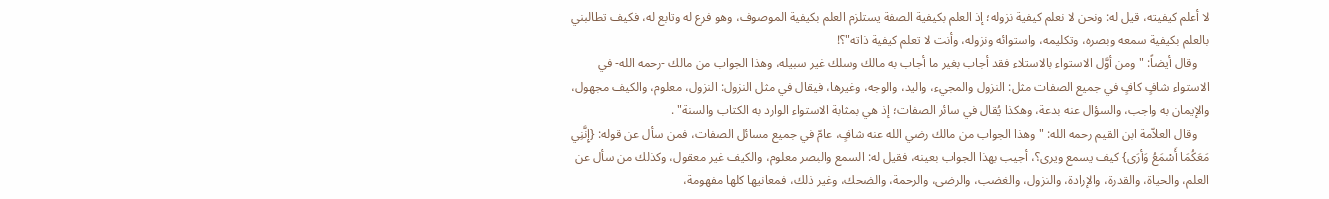لا أعلم كيفيته، قيل له: ونحن لا نعلم كيفية نزوله؛ إذ العلم بكيفية الصفة يستلزم العلم بكيفية الموصوف، وهو فرع له وتابع له، فكيف تطالبني بالعلم بكيفية سمعه وبصره، وتكليمه، واستوائه ونزوله، وأنت لا تعلم كيفية ذاته"؟!
    وقال أيضاً: "ومن أوَّل الاستواء بالاستلاء فقد أجاب بغير ما أجاب به مالك وسلك غير سبيله، وهذا الجواب من مالك -رحمه الله- في الاستواء شافٍ كافٍ في جميع الصفات مثل: النزول والمجيء، واليد، والوجه، وغيرها، فيقال في مثل النزول: النزول، معلوم، والكيف مجهول، والإيمان به واجب، والسؤال عنه بدعة، وهكذا يُقال في سائر الصفات؛ إذ هي بمثابة الاستواء الوارد به الكتاب والسنة" .
    وقال العلاّمة ابن القيم رحمه الله: "وهذا الجواب من مالك رضي الله عنه شافٍ، عامّ في جميع مسائل الصفات، فمن سأل عن قوله: {إِنَّنِي مَعَكُمَا أَسْمَعُ وَأرَى} كيف يسمع ويرى؟، أجيب بهذا الجواب بعينه، فقيل له: السمع والبصر معلوم، والكيف غير معقول، وكذلك من سأل عن العلم، والحياة، والقدرة، والإرادة، والنزول، والغضب، والرضى، والرحمة، والضحك، وغير ذلك، فمعانيها كلها مفهومة،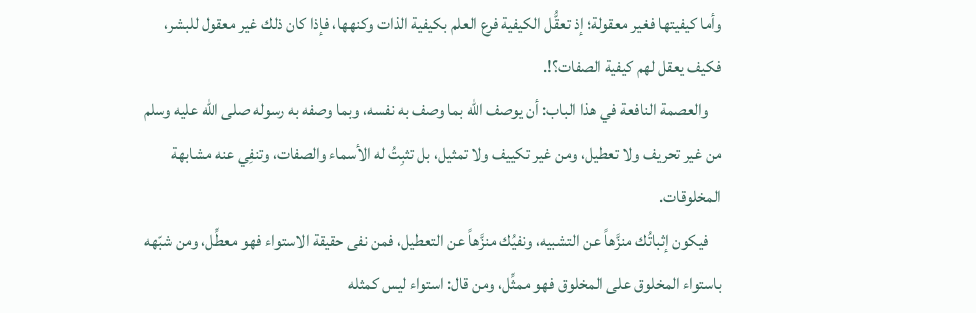وأما كيفيتها فغير معقولة؛ إذ تعقُّل الكيفية فرع العلم بكيفية الذات وكنهها، فإذا كان ذلك غير معقول للبشر، فكيف يعقل لهم كيفية الصفات؟!.
    والعصمة النافعة في هذا الباب: أن يوصف الله بما وصف به نفسه، وبما وصفه به رسوله صلى الله عليه وسلم من غير تحريف ولا تعطيل، ومن غير تكييف ولا تمثيل، بل تثبِتُ له الأسماء والصفات، وتنفِي عنه مشابهة المخلوقات.
    فيكون إثباتُك منزَّهاً عن التشبيه، ونفيُك منزَّهاً عن التعطيل، فمن نفى حقيقة الاستواء فهو معطِّل، ومن شبّهه باستواء المخلوق على المخلوق فهو ممثِّل، ومن قال: استواء ليس كمثله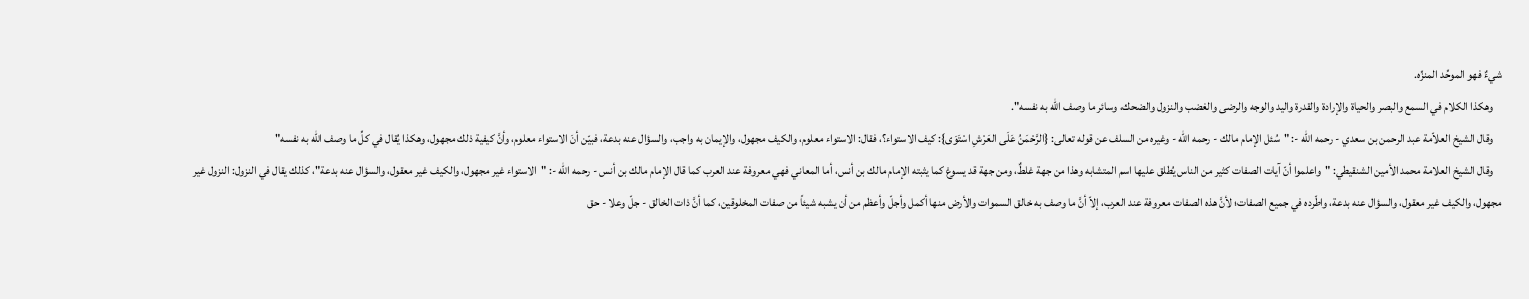شيءٌ فهو الموحِّد المنزِّه.
    وهكذا الكلام في السمع والبصر والحياة والإرادة والقدرة واليد والوجه والرضى والغضب والنزول والضحك، وسائر ما وصف الله به نفسه".
    وقال الشيخ العلاّمة عبد الرحمن بن سعدي - رحمه الله -: "سُئل الإمام مالك - رحمه الله - وغيره من السلف عن قوله تعالى: {الرَّحْمَنُ عَلَى العَرْشِ اسْتَوَى}: كيف الاستواء؟، فقال: الاستواء معلوم، والكيف مجهول، والإيمان به واجب، والسؤال عنه بدعة، فبيّن أنَ الاستواء معلوم، وأنَّ كيفية ذلك مجهول، وهكذا يُقال في كلِّ ما وصف الله به نفسه"
    وقال الشيخ العلامة محمد الأمين الشنقيطي: "واعلموا أنّ آيات الصفات كثير من الناس يُطلق عليها اسم المتشابه وهذا من جهة غلطٌ، ومن جهة قد يسوغ كما يثبته الإمام مالك بن أنس، أما المعاني فهي معروفة عند العرب كما قال الإمام مالك بن أنس - رحمه الله -: "الاستواء غير مجهول، والكيف غير معقول، والسؤال عنه بدعة"، كذلك يقال في النزول: النزول غير مجهول، والكيف غير معقول، والسؤال عنه بدعة، واطّرده في جميع الصفات؛ لأنَّ هذه الصفات معروفة عند العرب، إلاّ أنَّ ما وصف به خالق السموات والأرض منها أكمل وأجلّ وأعظم من أن يشبه شيئاً من صفات المخلوقين، كما أنَّ ذات الخالق - جلّ وعلا - حق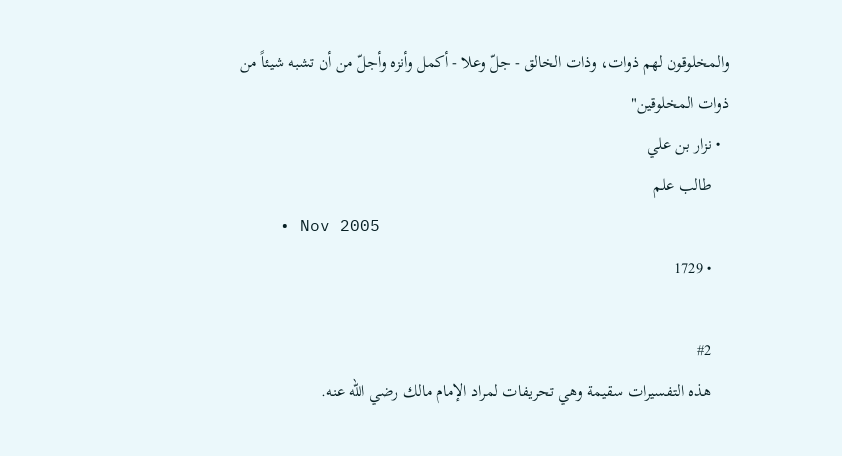والمخلوقون لهم ذوات، وذات الخالق - جلّ وعلا - أكمل وأنزه وأجلّ من أن تشبه شيئاً من ذوات المخلوقين"
  • نزار بن علي
    طالب علم
    • Nov 2005
    • 1729

    #2
    هذه التفسيرات سقيمة وهي تحريفات لمراد الإمام مالك رضي الله عنه.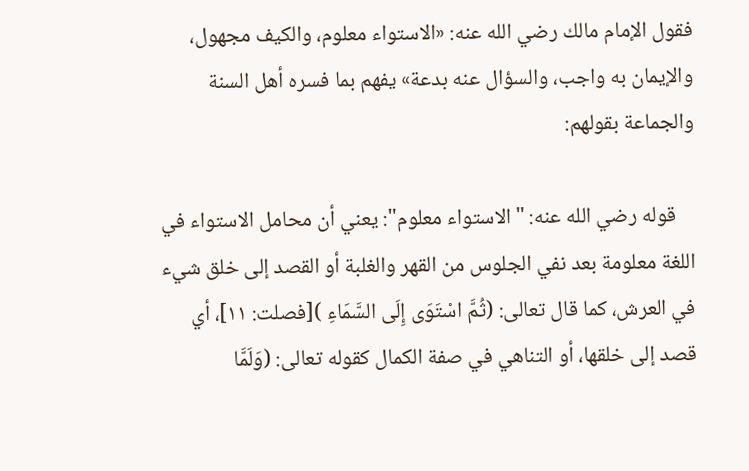فقول الإمام مالك رضي الله عنه: «الاستواء معلوم، والكيف مجهول، والإيمان به واجب، والسؤال عنه بدعة» يفهم بما فسره أهل السنة والجماعة بقولهم:

    قوله رضي الله عنه: "الاستواء معلوم": يعني أن محامل الاستواء في اللغة معلومة بعد نفي الجلوس من القهر والغلبة أو القصد إلى خلق شيء في العرش، كما قال تعالى: (ثُمَّ اسْتَوَى إِلَى السَّمَاءِ )[فصلت: ١١]، أي قصد إلى خلقها، أو التناهي في صفة الكمال كقوله تعالى: (وَلَمَّا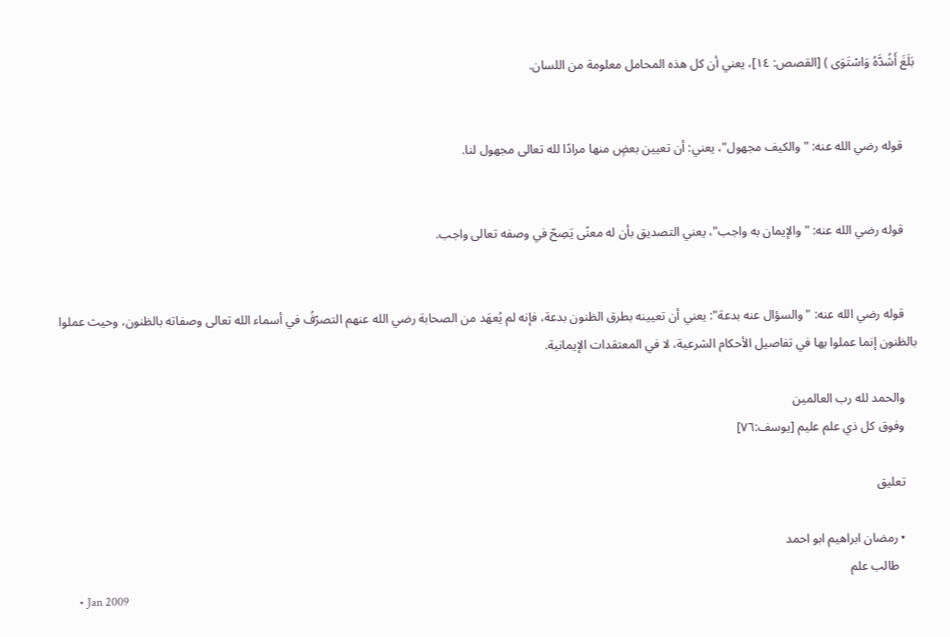بَلَغَ أَشُدَّهُ وَاسْتَوَى ) [القصص: ١٤]، يعني أن كل هذه المحامل معلومة من اللسان.


    قوله رضي الله عنه: "والكيف مجهول"، يعني: أن تعيين بعضٍ منها مرادًا لله تعالى مجهول لنا.


    قوله رضي الله عنه: "والإيمان به واجب"، يعني التصديق بأن له معنًى يَصِحّ في وصفه تعالى واجب.


    قوله رضي الله عنه: "والسؤال عنه بدعة": يعني أن تعيينه بطرق الظنون بدعة، فإنه لم يُعهَد من الصحابة رضي الله عنهم التصرّفُ في أسماء الله تعالى وصفاته بالظنون، وحيث عملوا بالظنون إنما عملوا بها في تفاصيل الأحكام الشرعية، لا في المعتقدات الإيمانية.

    والحمد لله رب العالمين
    وفوق كل ذي علم عليم [يوسف:٧٦]

    تعليق

    • رمضان ابراهيم ابو احمد
      طالب علم
      • Jan 2009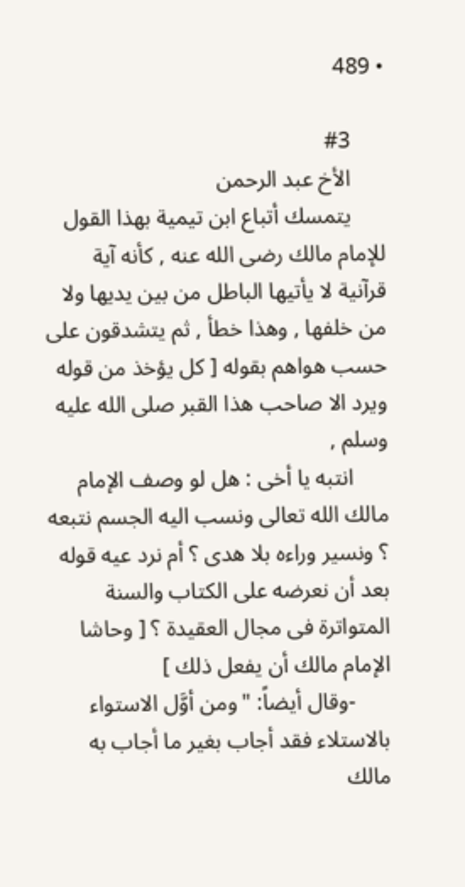• 489

      #3
      الأخ عبد الرحمن
      يتمسك أتباع ابن تيمية بهذا القول للإمام مالك رضى الله عنه , كأنه آية قرآنية لا يأتيها الباطل من بين يديها ولا من خلفها , وهذا خطأ , ثم يتشدقون على حسب هواهم بقوله [ كل يؤخذ من قوله ويرد الا صاحب هذا القبر صلى الله عليه وسلم ,
      انتبه يا أخى : هل لو وصف الإمام مالك الله تعالى ونسب اليه الجسم نتبعه ؟ ونسير وراءه بلا هدى ؟ أم نرد عيه قوله بعد أن نعرضه على الكتاب والسنة المتواترة فى مجال العقيدة ؟ [ وحاشا الإمام مالك أن يفعل ذلك ]
      -وقال أيضاً: "ومن أوَّل الاستواء بالاستلاء فقد أجاب بغير ما أجاب به مالك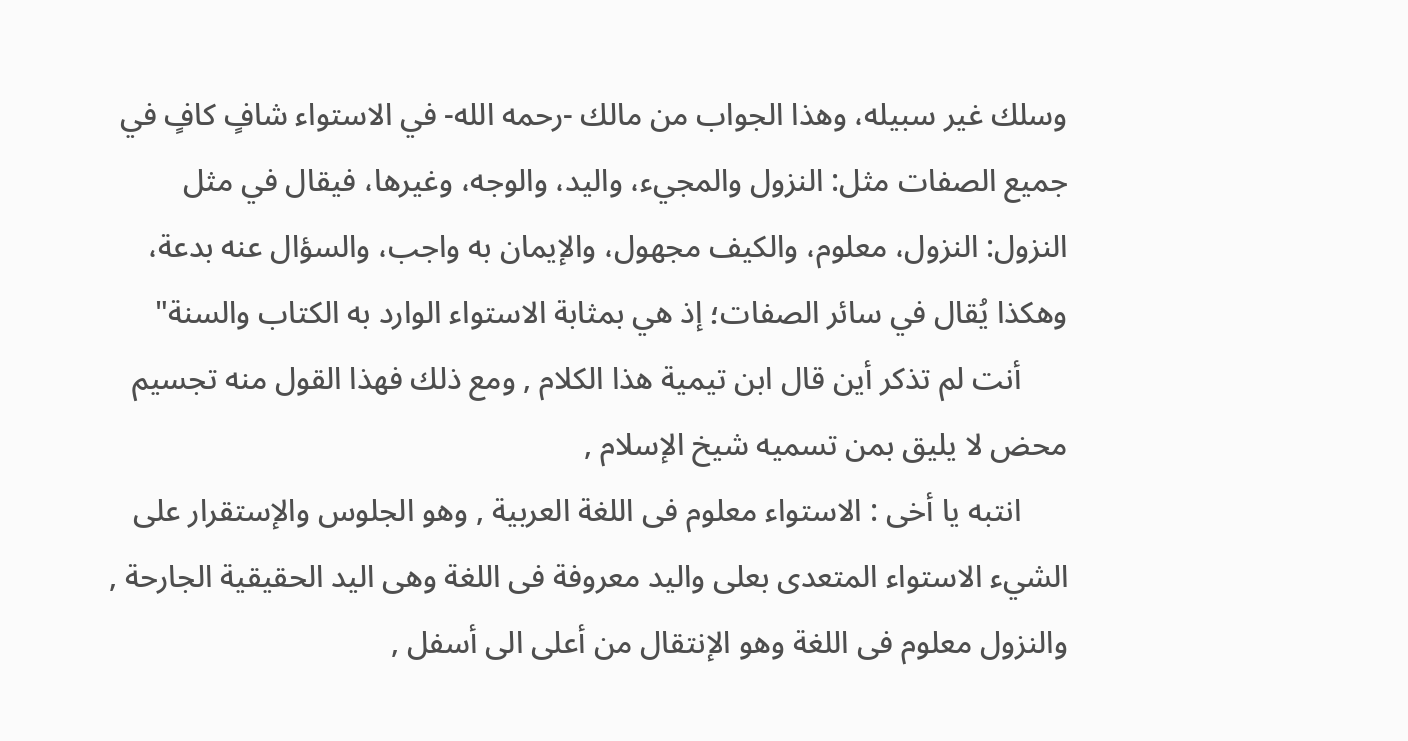وسلك غير سبيله، وهذا الجواب من مالك -رحمه الله- في الاستواء شافٍ كافٍ في جميع الصفات مثل: النزول والمجيء، واليد، والوجه، وغيرها، فيقال في مثل النزول: النزول، معلوم، والكيف مجهول، والإيمان به واجب، والسؤال عنه بدعة، وهكذا يُقال في سائر الصفات؛ إذ هي بمثابة الاستواء الوارد به الكتاب والسنة"
      أنت لم تذكر أين قال ابن تيمية هذا الكلام , ومع ذلك فهذا القول منه تجسيم محض لا يليق بمن تسميه شيخ الإسلام ,
      انتبه يا أخى : الاستواء معلوم فى اللغة العربية , وهو الجلوس والإستقرار على الشيء الاستواء المتعدى بعلى واليد معروفة فى اللغة وهى اليد الحقيقية الجارحة , والنزول معلوم فى اللغة وهو الإنتقال من أعلى الى أسفل ,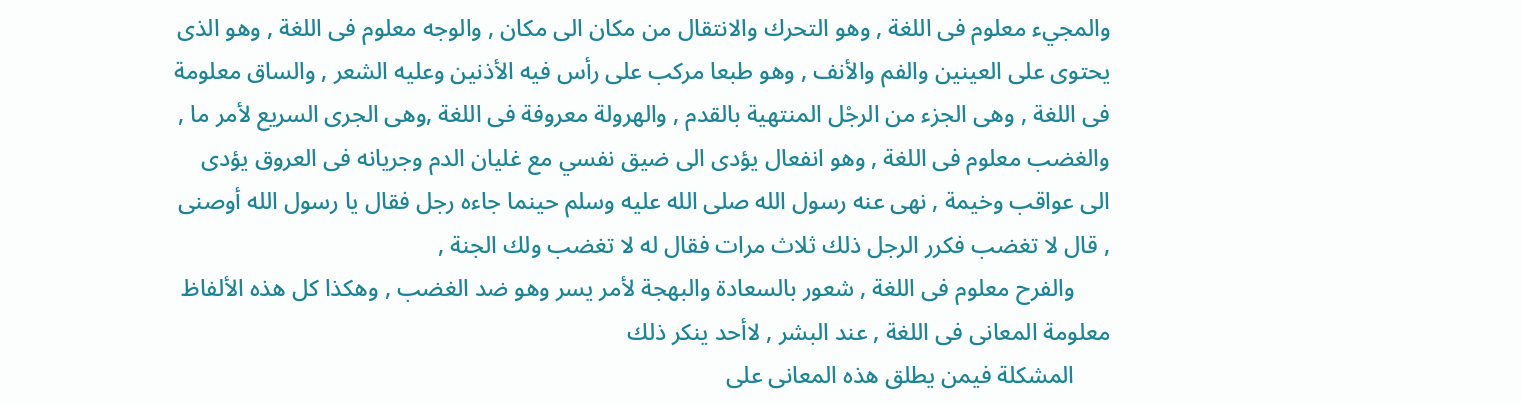والمجيء معلوم فى اللغة , وهو التحرك والانتقال من مكان الى مكان , والوجه معلوم فى اللغة , وهو الذى يحتوى على العينين والفم والأنف , وهو طبعا مركب على رأس فيه الأذنين وعليه الشعر , والساق معلومة فى اللغة , وهى الجزء من الرجْل المنتهية بالقدم , والهرولة معروفة فى اللغة ,وهى الجرى السريع لأمر ما , والغضب معلوم فى اللغة , وهو انفعال يؤدى الى ضيق نفسي مع غليان الدم وجريانه فى العروق يؤدى الى عواقب وخيمة , نهى عنه رسول الله صلى الله عليه وسلم حينما جاءه رجل فقال يا رسول الله أوصنى , قال لا تغضب فكرر الرجل ذلك ثلاث مرات فقال له لا تغضب ولك الجنة ,
      والفرح معلوم فى اللغة , شعور بالسعادة والبهجة لأمر يسر وهو ضد الغضب , وهكذا كل هذه الألفاظ معلومة المعانى فى اللغة , عند البشر , لاأحد ينكر ذلك
      المشكلة فيمن يطلق هذه المعانى على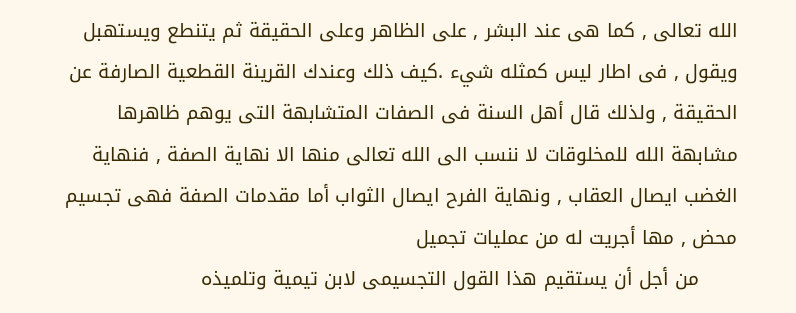الله تعالى , كما هى عند البشر , على الظاهر وعلى الحقيقة ثم يتنطع ويستهبل ويقول , فى اطار ليس كمثله شيء .كيف ذلك وعندك القرينة القطعية الصارفة عن الحقيقة , ولذلك قال أهل السنة فى الصفات المتشابهة التى يوهم ظاهرها مشابهة الله للمخلوقات لا ننسب الى الله تعالى منها الا نهاية الصفة , فنهاية الغضب ايصال العقاب , ونهاية الفرح ايصال الثواب أما مقدمات الصفة فهى تجسيم محض , مها أجريت له من عمليات تجميل
      من أجل أن يستقيم هذا القول التجسيمى لابن تيمية وتلميذه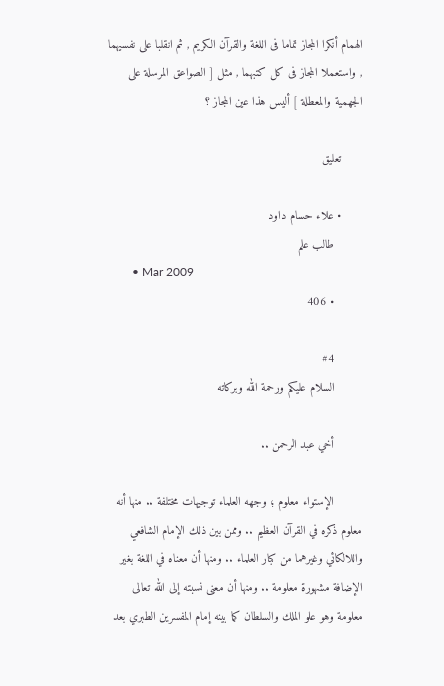الهمام أنكرا المجاز تماما فى اللغة والقرآن الكريم , ثم انقلبا على نفسيهما , واستعملا المجاز فى كل كتبهما , مثل [ الصواعق المرسلة على الجهمية والمعطلة ] أليس هذا عين المجاز ؟

      تعليق

      • علاء حسام داود
        طالب علم
        • Mar 2009
        • 406

        #4
        السلام عليكم ورحمة الله وبركاته

        أخي عبد الرحمن ..

        الإستواء معلوم ؛ وجهه العلماء توجيهات مختلفة .. منها أنه معلوم ذكره في القرآن العظيم .. وممن بين ذلك الإمام الشافعي واللالكائي وغيرهما من كبار العلماء .. ومنها أن معناه في اللغة بغير الإضافة مشهورة معلومة .. ومنها أن معنى نسبته إلى الله تعالى معلومة وهو علو الملك والسلطان كما بينه إمام المفسرين الطبري بعد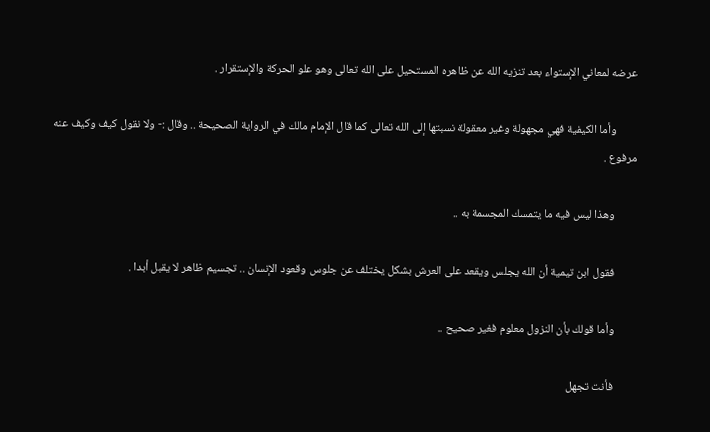عرضه لمعاني الإستواء بعد تنزيه الله عن ظاهره المستحيل على الله تعالى وهو علو الحركة والإستقرار .

        وأما الكيفية فهي مجهولة وغير معقولة نسبتها إلى الله تعالى كما قال الإمام مالك في الرواية الصحيحة .. وقال :- ولا نقول كيف وكيف عنه مرفوع .

        وهذا ليس فيه ما يتمسك المجسمة به ..

        فقول ابن تيمية أن الله يجلس ويقعد على العرش بشكل يختلف عن جلوس وقعود الإنسان .. تجسيم ظاهر لا يقبل أبدا .

        وأما قولك بأن النزول معلوم فغير صحيح ..

        فأنت تجهل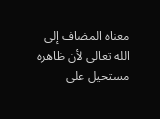معناه المضاف إلى الله تعالى لأن ظاهره مستحيل على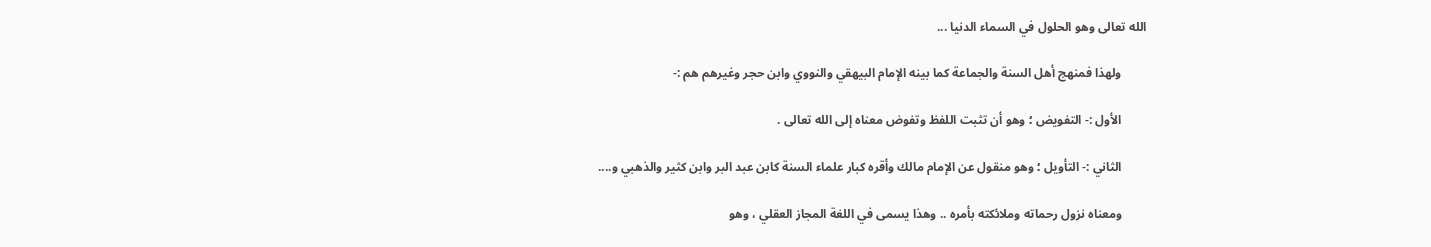الله تعالى وهو الحلول في السماء الدنيا ...

        ولهذا فمنهج أهل السنة والجماعة كما بينه الإمام البيهقي والنووي وابن حجر وغيرهم هم :-

        الأول :- التفويض ؛ وهو أن تثبت اللفظ وتفوض معناه إلى الله تعالى .

        الثاني :- التأويل ؛ وهو منقول عن الإمام مالك وأقره كبار علماء السنة كابن عبد البر وابن كثير والذهبي و....

        ومعناه نزول رحماته وملائكته بأمره .. وهذا يسمى في اللغة المجاز العقلي ، وهو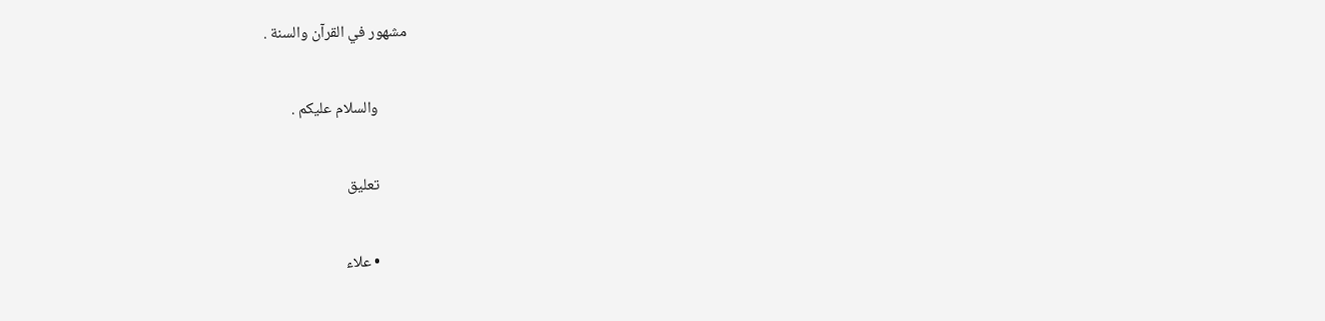مشهور في القرآن والسنة .

        والسلام عليكم .

        تعليق

        • علاء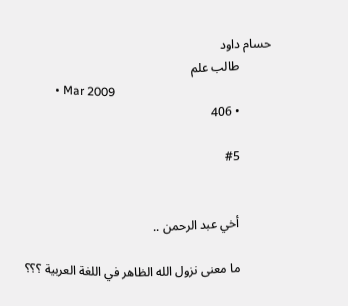حسام داود
          طالب علم
          • Mar 2009
          • 406

          #5


          أخي عبد الرحمن ..

          ما معنى نزول الله الظاهر في اللغة العربية ؟؟؟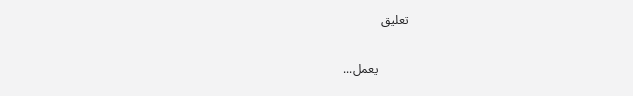تعليق

          يعمل...